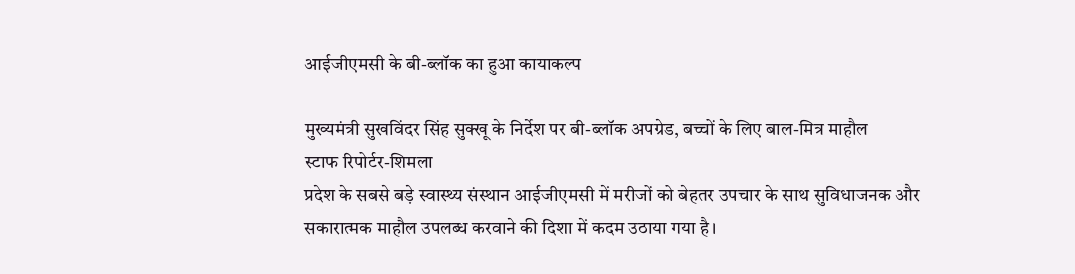आईजीएमसी के बी-ब्लॉक का हुआ कायाकल्प

मुख्यमंत्री सुखविंदर सिंह सुक्खू के निर्देश पर बी-ब्लॉक अपग्रेड, बच्चों के लिए बाल-मित्र माहौल
स्टाफ रिपोर्टर-शिमला
प्रदेश के सबसे बड़े स्वास्थ्य संस्थान आईजीएमसी में मरीजों को बेहतर उपचार के साथ सुविधाजनक और सकारात्मक माहौल उपलब्ध करवाने की दिशा में कदम उठाया गया है।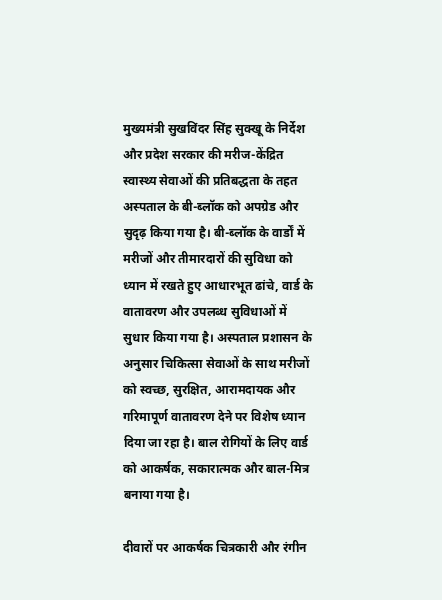मुख्यमंत्री सुखविंदर सिंह सुक्खू के निर्देश और प्रदेश सरकार की मरीज-केंद्रित स्वास्थ्य सेवाओं की प्रतिबद्धता के तहत अस्पताल के बी-ब्लॉक को अपग्रेड और सुदृढ़ किया गया है। बी-ब्लॉक के वार्डों में मरीजों और तीमारदारों की सुविधा को ध्यान में रखते हुए आधारभूत ढांचे, वार्ड के वातावरण और उपलब्ध सुविधाओं में सुधार किया गया है। अस्पताल प्रशासन के अनुसार चिकित्सा सेवाओं के साथ मरीजों को स्वच्छ, सुरक्षित, आरामदायक और गरिमापूर्ण वातावरण देने पर विशेष ध्यान दिया जा रहा है। बाल रोगियों के लिए वार्ड को आकर्षक, सकारात्मक और बाल-मित्र बनाया गया है।

दीवारों पर आकर्षक चित्रकारी और रंगीन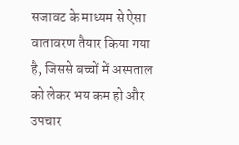सजावट के माध्यम से ऐसा वातावरण तैयार किया गया है, जिससे बच्चों में अस्पताल को लेकर भय कम हो और उपचार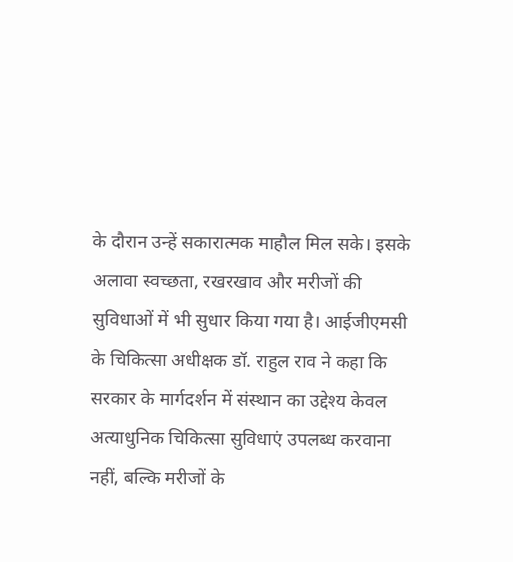के दौरान उन्हें सकारात्मक माहौल मिल सके। इसके अलावा स्वच्छता, रखरखाव और मरीजों की सुविधाओं में भी सुधार किया गया है। आईजीएमसी के चिकित्सा अधीक्षक डॉ. राहुल राव ने कहा कि सरकार के मार्गदर्शन में संस्थान का उद्देश्य केवल अत्याधुनिक चिकित्सा सुविधाएं उपलब्ध करवाना नहीं, बल्कि मरीजों के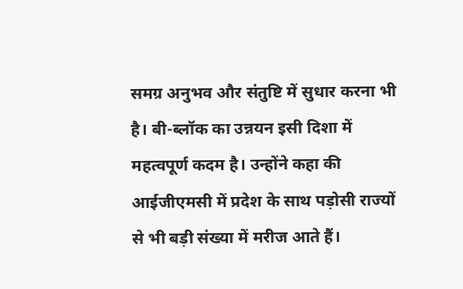समग्र अनुभव और संतुष्टि में सुधार करना भी है। बी-ब्लॉक का उन्नयन इसी दिशा में महत्वपूर्ण कदम है। उन्होंने कहा की आईजीएमसी में प्रदेश के साथ पड़ोसी राज्यों से भी बड़ी संख्या में मरीज आते हैं।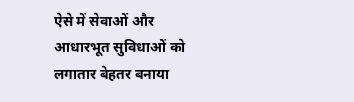ऐसे में सेवाओं और आधारभूत सुविधाओं को लगातार बेहतर बनाया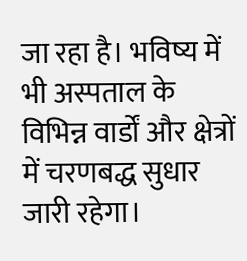जा रहा है। भविष्य में भी अस्पताल के विभिन्न वार्डों और क्षेत्रों में चरणबद्ध सुधार जारी रहेगा।